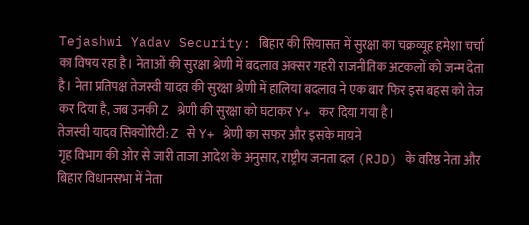Tejashwi Yadav Security: बिहार की सियासत में सुरक्षा का चक्रव्यूह हमेशा चर्चा का विषय रहा है। नेताओं की सुरक्षा श्रेणी में बदलाव अक्सर गहरी राजनीतिक अटकलों को जन्म देता है। नेता प्रतिपक्ष तेजस्वी यादव की सुरक्षा श्रेणी में हालिया बदलाव ने एक बार फिर इस बहस को तेज कर दिया है, जब उनकी Z श्रेणी की सुरक्षा को घटाकर Y+ कर दिया गया है।
तेजस्वी यादव सिक्योरिटी: Z से Y+ श्रेणी का सफर और इसके मायने
गृह विभाग की ओर से जारी ताजा आदेश के अनुसार, राष्ट्रीय जनता दल (RJD) के वरिष्ठ नेता और बिहार विधानसभा में नेता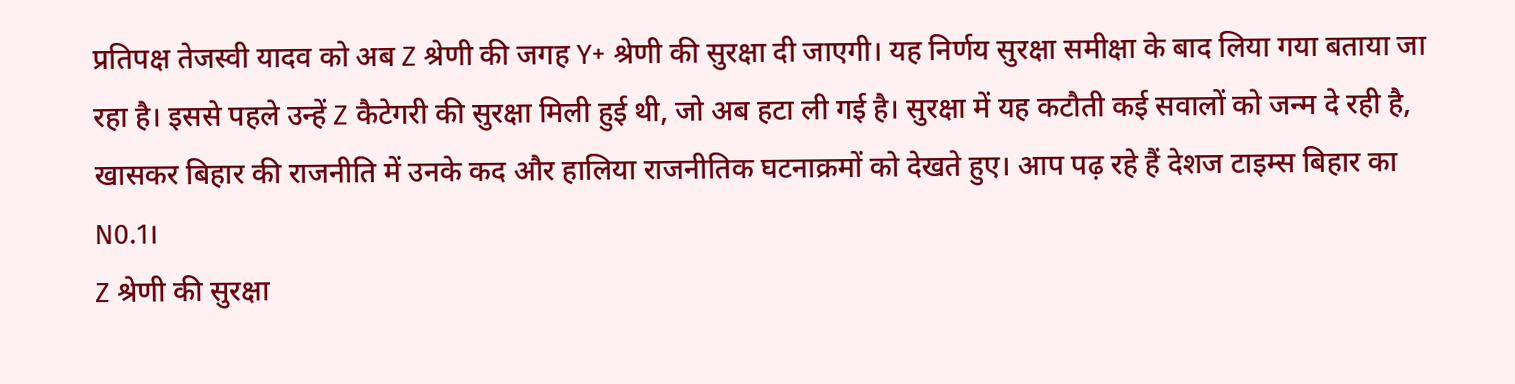प्रतिपक्ष तेजस्वी यादव को अब Z श्रेणी की जगह Y+ श्रेणी की सुरक्षा दी जाएगी। यह निर्णय सुरक्षा समीक्षा के बाद लिया गया बताया जा रहा है। इससे पहले उन्हें Z कैटेगरी की सुरक्षा मिली हुई थी, जो अब हटा ली गई है। सुरक्षा में यह कटौती कई सवालों को जन्म दे रही है, खासकर बिहार की राजनीति में उनके कद और हालिया राजनीतिक घटनाक्रमों को देखते हुए। आप पढ़ रहे हैं देशज टाइम्स बिहार का N0.1।
Z श्रेणी की सुरक्षा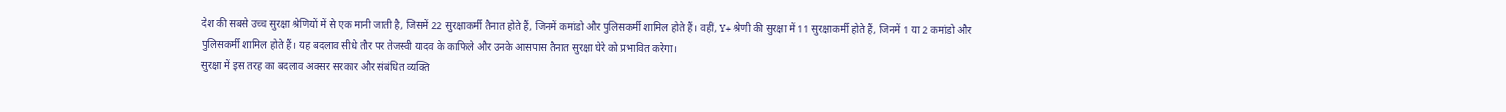देश की सबसे उच्च सुरक्षा श्रेणियों में से एक मानी जाती है, जिसमें 22 सुरक्षाकर्मी तैनात होते हैं, जिनमें कमांडो और पुलिसकर्मी शामिल होते हैं। वहीं, Y+ श्रेणी की सुरक्षा में 11 सुरक्षाकर्मी होते हैं, जिनमें 1 या 2 कमांडो और पुलिसकर्मी शामिल होते हैं। यह बदलाव सीधे तौर पर तेजस्वी यादव के काफिले और उनके आसपास तैनात सुरक्षा घेरे को प्रभावित करेगा।
सुरक्षा में इस तरह का बदलाव अक्सर सरकार और संबंधित व्यक्ति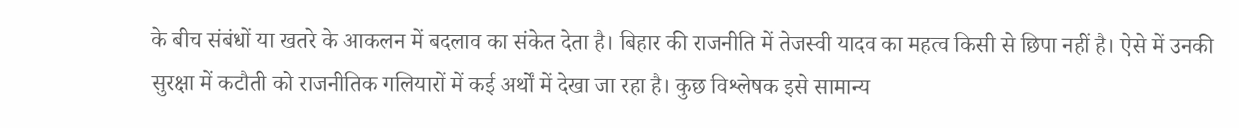के बीच संबंधों या खतरे के आकलन में बदलाव का संकेत देता है। बिहार की राजनीति में तेजस्वी यादव का महत्व किसी से छिपा नहीं है। ऐसे में उनकी सुरक्षा में कटौती को राजनीतिक गलियारों में कई अर्थों में देखा जा रहा है। कुछ विश्लेषक इसे सामान्य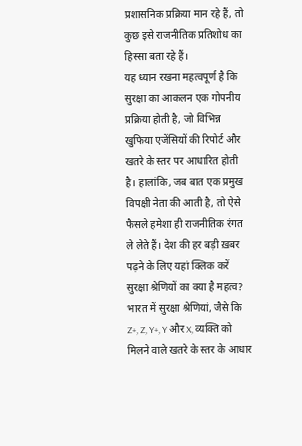प्रशासनिक प्रक्रिया मान रहे हैं, तो कुछ इसे राजनीतिक प्रतिशोध का हिस्सा बता रहे हैं।
यह ध्यान रखना महत्वपूर्ण है कि सुरक्षा का आकलन एक गोपनीय प्रक्रिया होती है, जो विभिन्न खुफिया एजेंसियों की रिपोर्ट और खतरे के स्तर पर आधारित होती है। हालांकि, जब बात एक प्रमुख विपक्षी नेता की आती है, तो ऐसे फैसले हमेशा ही राजनीतिक रंगत ले लेते हैं। देश की हर बड़ी ख़बर पढ़ने के लिए यहां क्लिक करें
सुरक्षा श्रेणियों का क्या है महत्व?
भारत में सुरक्षा श्रेणियां, जैसे कि Z+, Z, Y+, Y और X, व्यक्ति को मिलने वाले खतरे के स्तर के आधार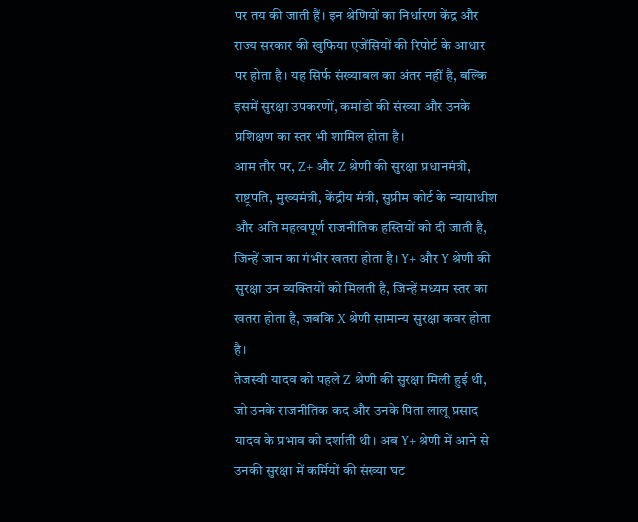पर तय की जाती हैं। इन श्रेणियों का निर्धारण केंद्र और राज्य सरकार की खुफिया एजेंसियों की रिपोर्ट के आधार पर होता है। यह सिर्फ संख्याबल का अंतर नहीं है, बल्कि इसमें सुरक्षा उपकरणों, कमांडो की संख्या और उनके प्रशिक्षण का स्तर भी शामिल होता है।
आम तौर पर, Z+ और Z श्रेणी की सुरक्षा प्रधानमंत्री, राष्ट्रपति, मुख्यमंत्री, केंद्रीय मंत्री, सुप्रीम कोर्ट के न्यायाधीश और अति महत्वपूर्ण राजनीतिक हस्तियों को दी जाती है, जिन्हें जान का गंभीर खतरा होता है। Y+ और Y श्रेणी की सुरक्षा उन व्यक्तियों को मिलती है, जिन्हें मध्यम स्तर का खतरा होता है, जबकि X श्रेणी सामान्य सुरक्षा कवर होता है।
तेजस्वी यादव को पहले Z श्रेणी की सुरक्षा मिली हुई थी, जो उनके राजनीतिक कद और उनके पिता लालू प्रसाद यादव के प्रभाव को दर्शाती थी। अब Y+ श्रेणी में आने से उनकी सुरक्षा में कर्मियों की संख्या घट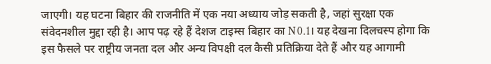जाएगी। यह घटना बिहार की राजनीति में एक नया अध्याय जोड़ सकती है, जहां सुरक्षा एक संवेदनशील मुद्दा रही है। आप पढ़ रहे हैं देशज टाइम्स बिहार का N0.1। यह देखना दिलचस्प होगा कि इस फैसले पर राष्ट्रीय जनता दल और अन्य विपक्षी दल कैसी प्रतिक्रिया देते हैं और यह आगामी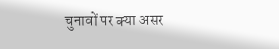चुनावों पर क्या असर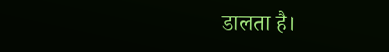डालता है।